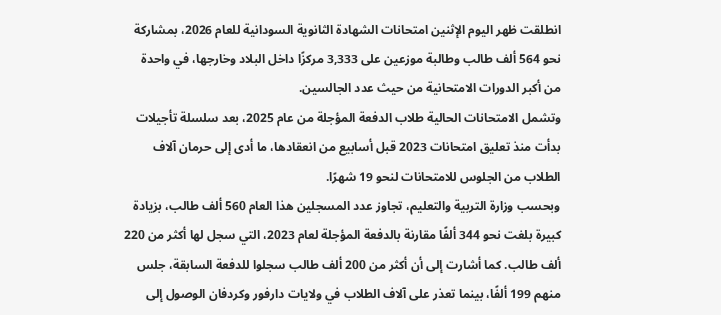انطلقت ظهر اليوم الإثنين امتحانات الشهادة الثانوية السودانية للعام 2026، بمشاركة نحو 564 ألف طالب وطالبة موزعين على 3,333 مركزًا داخل البلاد وخارجها، في واحدة من أكبر الدورات الامتحانية من حيث عدد الجالسين.
وتشمل الامتحانات الحالية طلاب الدفعة المؤجلة من عام 2025، بعد سلسلة تأجيلات بدأت منذ تعليق امتحانات 2023 قبل أسابيع من انعقادها، ما أدى إلى حرمان آلاف الطلاب من الجلوس للامتحانات لنحو 19 شهرًا.
وبحسب وزارة التربية والتعليم، تجاوز عدد المسجلين هذا العام 560 ألف طالب، بزيادة كبيرة بلغت نحو 344 ألفًا مقارنة بالدفعة المؤجلة لعام 2023، التي سجل لها أكثر من 220 ألف طالب. كما أشارت إلى أن أكثر من 200 ألف طالب سجلوا للدفعة السابقة، جلس منهم 199 ألفًا، بينما تعذر على آلاف الطلاب في ولايات دارفور وكردفان الوصول إلى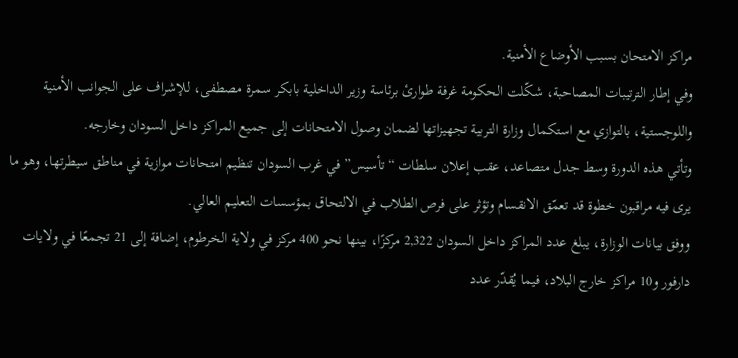مراكز الامتحان بسبب الأوضاع الأمنية.
وفي إطار الترتيبات المصاحبة، شكّلت الحكومة غرفة طوارئ برئاسة وزير الداخلية بابكر سمرة مصطفى، للإشراف على الجوانب الأمنية واللوجستية، بالتوازي مع استكمال وزارة التربية تجهيزاتها لضمان وصول الامتحانات إلى جميع المراكز داخل السودان وخارجه.
وتأتي هذه الدورة وسط جدل متصاعد، عقب إعلان سلطات “تأسيس” في غرب السودان تنظيم امتحانات موازية في مناطق سيطرتها، وهو ما يرى فيه مراقبون خطوة قد تعمّق الانقسام وتؤثر على فرص الطلاب في الالتحاق بمؤسسات التعليم العالي.
ووفق بيانات الوزارة، يبلغ عدد المراكز داخل السودان 2,322 مركزًا، بينها نحو 400 مركز في ولاية الخرطوم، إضافة إلى 21 تجمعًا في ولايات دارفور و10 مراكز خارج البلاد، فيما يُقدّر عدد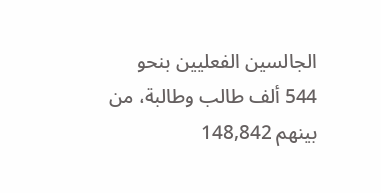الجالسين الفعليين بنحو 544 ألف طالب وطالبة، من بينهم 148,842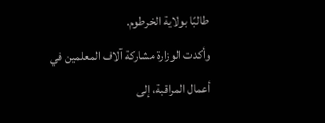طالبًا بولاية الخرطوم.
وأكدت الوزارة مشاركة آلاف المعلمين في أعمال المراقبة، إلى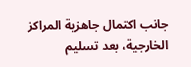جانب اكتمال جاهزية المراكز الخارجية، بعد تسليم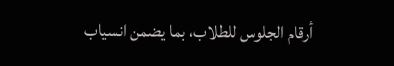أرقام الجلوس للطلاب، بما يضمن انسياب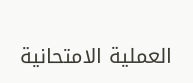العملية الامتحانية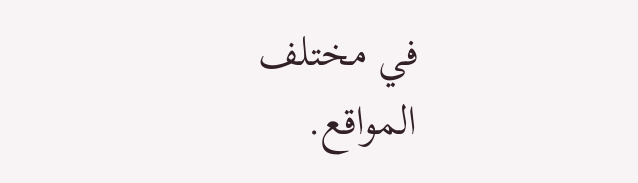في مختلف المواقع.